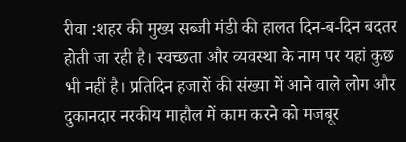रीवा :शहर की मुख्य सब्जी मंडी की हालत दिन-ब-दिन बदतर होती जा रही है। स्वच्छता और व्यवस्था के नाम पर यहां कुछ भी नहीं है। प्रतिदिन हजारों की संख्या में आने वाले लोग और दुकानदार नरकीय माहौल में काम करने को मजबूर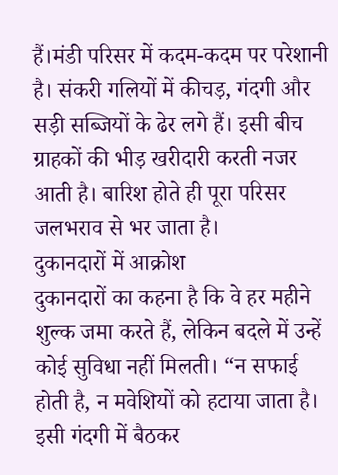हैं।मंडी परिसर में कदम-कदम पर परेशानी है। संकरी गलियों में कीचड़, गंदगी और सड़ी सब्जियों के ढेर लगे हैं। इसी बीच ग्राहकों की भीड़ खरीदारी करती नजर आती है। बारिश होते ही पूरा परिसर जलभराव से भर जाता है।
दुकानदारों में आक्रोश
दुकानदारों का कहना है कि वे हर महीने शुल्क जमा करते हैं, लेकिन बदले में उन्हें कोई सुविधा नहीं मिलती। “न सफाई होती है, न मवेशियों को हटाया जाता है। इसी गंदगी में बैठकर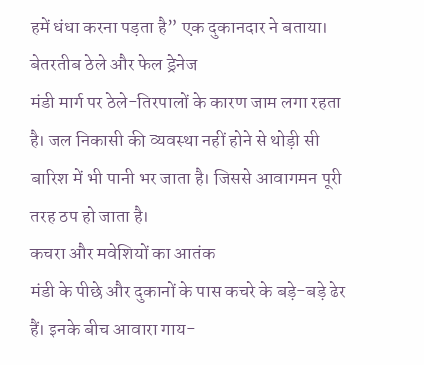हमें धंधा करना पड़ता है” एक दुकानदार ने बताया।
बेतरतीब ठेले और फेल ड्रेनेज
मंडी मार्ग पर ठेले-तिरपालों के कारण जाम लगा रहता है। जल निकासी की व्यवस्था नहीं होने से थोड़ी सी बारिश में भी पानी भर जाता है। जिससे आवागमन पूरी तरह ठप हो जाता है।
कचरा और मवेशियों का आतंक
मंडी के पीछे और दुकानों के पास कचरे के बड़े-बड़े ढेर हैं। इनके बीच आवारा गाय-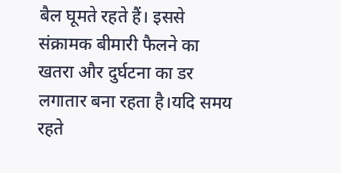बैल घूमते रहते हैं। इससे संक्रामक बीमारी फैलने का खतरा और दुर्घटना का डर लगातार बना रहता है।यदि समय रहते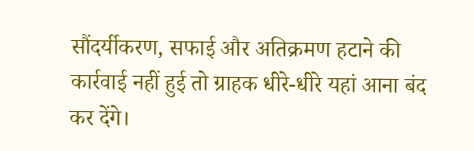सौंदर्यीकरण, सफाई और अतिक्रमण हटाने की कार्रवाई नहीं हुई तो ग्राहक धीरे-धीरे यहां आना बंद कर देंगे।